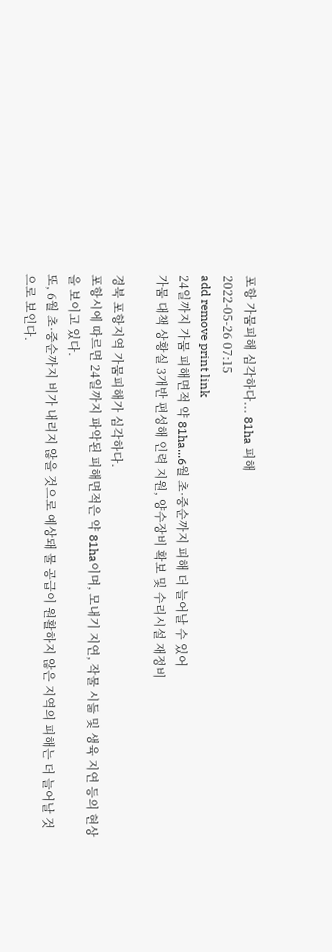포항 가뭄피해 심각하다... 81ha 피해
2022-05-26 07:15
add remove print link
24일까지 가뭄 피해면적 약 81ha...6월 초·중순까지 피해 더 늘어날 수 있어
가뭄 대책 상황실 3개반 편성해 인력 지원, 양수장비 확보 및 수리시설 재정비

경북 포항지역 가뭄피해가 심각하다.
포항시에 따르면 24일까지 파악된 피해면적은 약 81ha이며, 모내기 지연, 작물 시듦 및 생육 지연 등의 현상을 보이고 있다.
또, 6월 초·중순까지 비가 내리지 않을 것으로 예상돼 물 공급이 원활하지 않은 지역의 피해는 더 늘어날 것으로 보인다.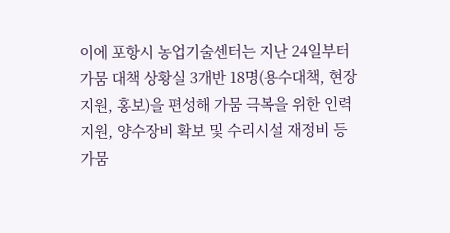이에 포항시 농업기술센터는 지난 24일부터 가뭄 대책 상황실 3개반 18명(용수대책, 현장지원, 홍보)을 편성해 가뭄 극복을 위한 인력 지원, 양수장비 확보 및 수리시설 재정비 등 가뭄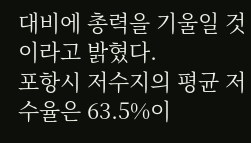대비에 총력을 기울일 것이라고 밝혔다.
포항시 저수지의 평균 저수율은 63.5%이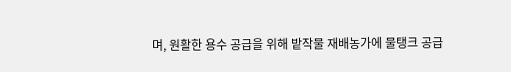며, 원활한 용수 공급을 위해 밭작물 재배농가에 물탱크 공급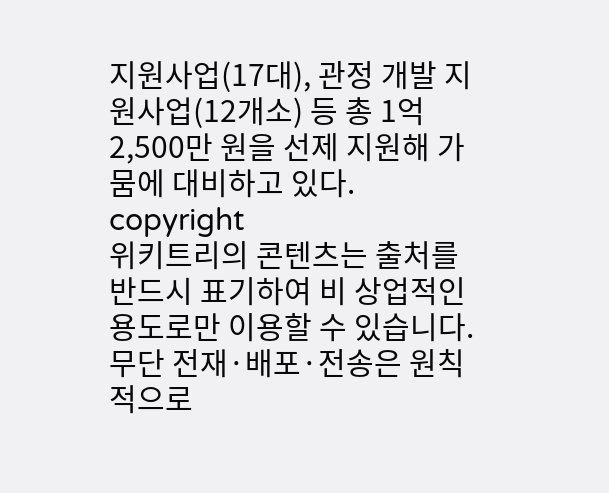지원사업(17대), 관정 개발 지원사업(12개소) 등 총 1억2,500만 원을 선제 지원해 가뭄에 대비하고 있다.
copyright
위키트리의 콘텐츠는 출처를 반드시 표기하여 비 상업적인 용도로만 이용할 수 있습니다. 무단 전재·배포·전송은 원칙적으로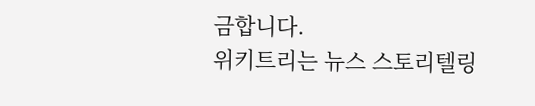금합니다.
위키트리는 뉴스 스토리텔링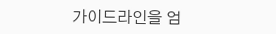가이드라인을 엄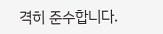격히 준수합니다.